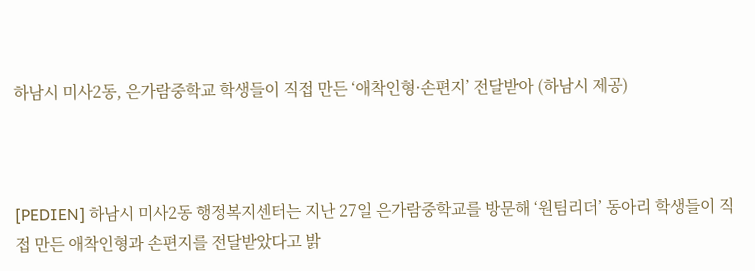하남시 미사2동, 은가람중학교 학생들이 직접 만든 ‘애착인형·손편지’ 전달받아 (하남시 제공)



[PEDIEN] 하남시 미사2동 행정복지센터는 지난 27일 은가람중학교를 방문해 ‘원팀리더’ 동아리 학생들이 직접 만든 애착인형과 손편지를 전달받았다고 밝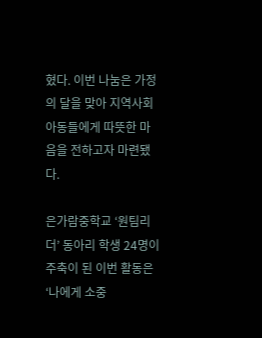혔다. 이번 나눔은 가정의 달을 맞아 지역사회 아동들에게 따뜻한 마음을 전하고자 마련됐다.

은가람중학교 ‘원팀리더’ 동아리 학생 24명이 주축이 된 이번 활동은 ‘나에게 소중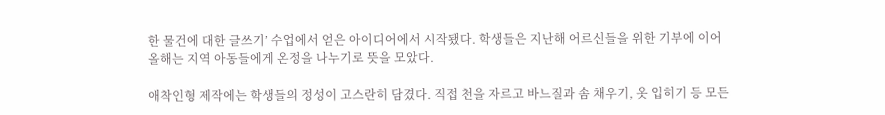한 물건에 대한 글쓰기’ 수업에서 얻은 아이디어에서 시작됐다. 학생들은 지난해 어르신들을 위한 기부에 이어 올해는 지역 아동들에게 온정을 나누기로 뜻을 모았다.

애착인형 제작에는 학생들의 정성이 고스란히 담겼다. 직접 천을 자르고 바느질과 솜 채우기, 옷 입히기 등 모든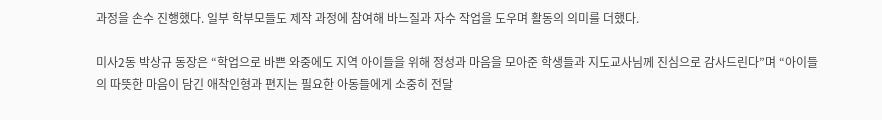과정을 손수 진행했다. 일부 학부모들도 제작 과정에 참여해 바느질과 자수 작업을 도우며 활동의 의미를 더했다.

미사2동 박상규 동장은 “학업으로 바쁜 와중에도 지역 아이들을 위해 정성과 마음을 모아준 학생들과 지도교사님께 진심으로 감사드린다”며 “아이들의 따뜻한 마음이 담긴 애착인형과 편지는 필요한 아동들에게 소중히 전달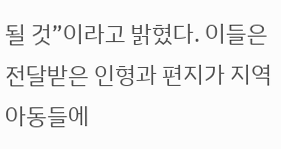될 것”이라고 밝혔다. 이들은 전달받은 인형과 편지가 지역 아동들에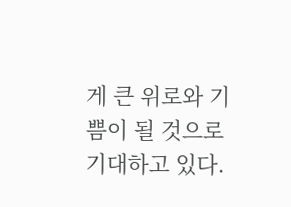게 큰 위로와 기쁨이 될 것으로 기대하고 있다.